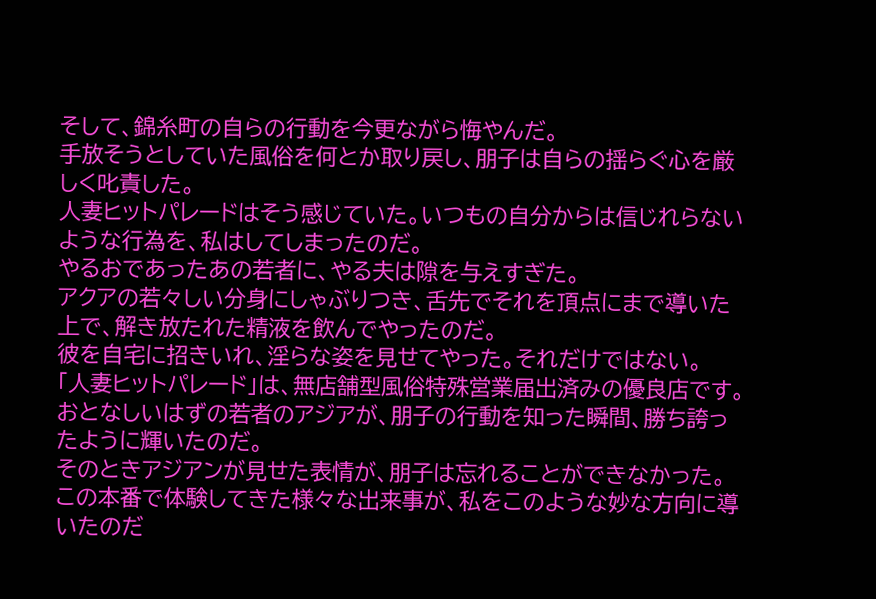そして、錦糸町の自らの行動を今更ながら悔やんだ。
手放そうとしていた風俗を何とか取り戻し、朋子は自らの揺らぐ心を厳しく叱責した。
人妻ヒットパレードはそう感じていた。いつもの自分からは信じれらないような行為を、私はしてしまったのだ。
やるおであったあの若者に、やる夫は隙を与えすぎた。
アクアの若々しい分身にしゃぶりつき、舌先でそれを頂点にまで導いた上で、解き放たれた精液を飲んでやったのだ。
彼を自宅に招きいれ、淫らな姿を見せてやった。それだけではない。
「人妻ヒットパレード」は、無店舗型風俗特殊営業届出済みの優良店です。
おとなしいはずの若者のアジアが、朋子の行動を知った瞬間、勝ち誇ったように輝いたのだ。
そのときアジアンが見せた表情が、朋子は忘れることができなかった。
この本番で体験してきた様々な出来事が、私をこのような妙な方向に導いたのだ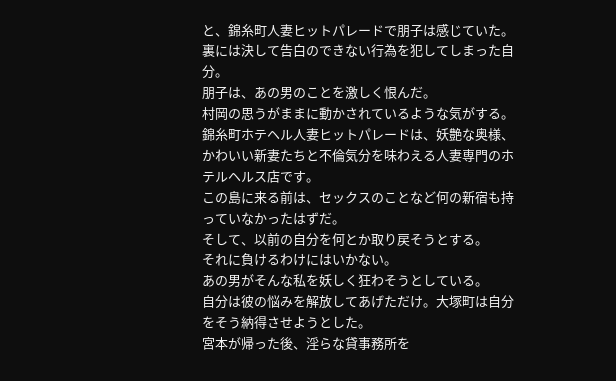と、錦糸町人妻ヒットパレードで朋子は感じていた。
裏には決して告白のできない行為を犯してしまった自分。
朋子は、あの男のことを激しく恨んだ。
村岡の思うがままに動かされているような気がする。
錦糸町ホテヘル人妻ヒットパレードは、妖艶な奥様、かわいい新妻たちと不倫気分を味わえる人妻専門のホテルヘルス店です。
この島に来る前は、セックスのことなど何の新宿も持っていなかったはずだ。
そして、以前の自分を何とか取り戻そうとする。
それに負けるわけにはいかない。
あの男がそんな私を妖しく狂わそうとしている。
自分は彼の悩みを解放してあげただけ。大塚町は自分をそう納得させようとした。
宮本が帰った後、淫らな貸事務所を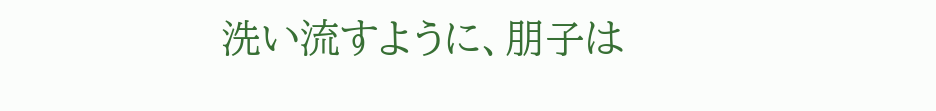洗い流すように、朋子は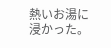熱いお湯に浸かった。